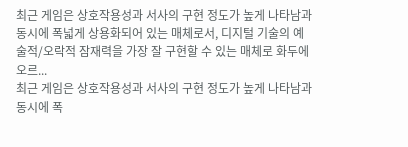최근 게임은 상호작용성과 서사의 구현 정도가 높게 나타남과 동시에 폭넓게 상용화되어 있는 매체로서, 디지털 기술의 예술적/오락적 잠재력을 가장 잘 구현할 수 있는 매체로 화두에 오르...
최근 게임은 상호작용성과 서사의 구현 정도가 높게 나타남과 동시에 폭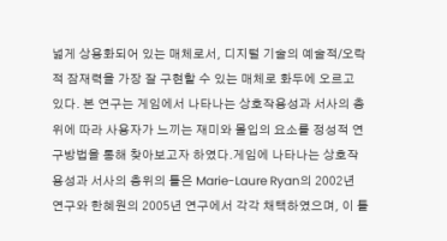넓게 상용화되어 있는 매체로서, 디지털 기술의 예술적/오락적 잠재력을 가장 잘 구현할 수 있는 매체로 화두에 오르고 있다. 본 연구는 게임에서 나타나는 상호작용성과 서사의 층위에 따라 사용자가 느끼는 재미와 몰입의 요소를 정성적 연구방법을 통해 찾아보고자 하였다.게임에 나타나는 상호작용성과 서사의 층위의 틀은 Marie-Laure Ryan의 2002년 연구와 한혜원의 2005년 연구에서 각각 채택하였으며, 이 틀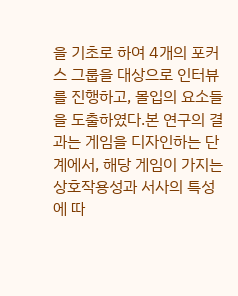을 기초로 하여 4개의 포커스 그룹을 대상으로 인터뷰를 진행하고, 몰입의 요소들을 도출하였다.본 연구의 결과는 게임을 디자인하는 단계에서, 해당 게임이 가지는 상호작용성과 서사의 특성에 따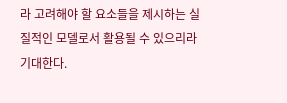라 고려해야 할 요소들을 제시하는 실질적인 모델로서 활용될 수 있으리라 기대한다.